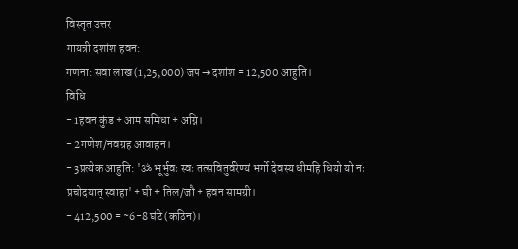विस्तृत उत्तर
गायत्री दशांश हवन:
गणना: सवा लाख (1,25,000) जप → दशांश = 12,500 आहुति।
विधि
- 1हवन कुंड + आम समिधा + अग्नि।
- 2गणेश/नवग्रह आवाहन।
- 3प्रत्येक आहुति: 'ॐ भूर्भुवः स्वः तत्सवितुर्वरेण्यं भर्गो देवस्य धीमहि धियो यो नः प्रचोदयात् स्वाहा' + घी + तिल/जौ + हवन सामग्री।
- 412,500 = ~6-8 घंटे (कठिन)।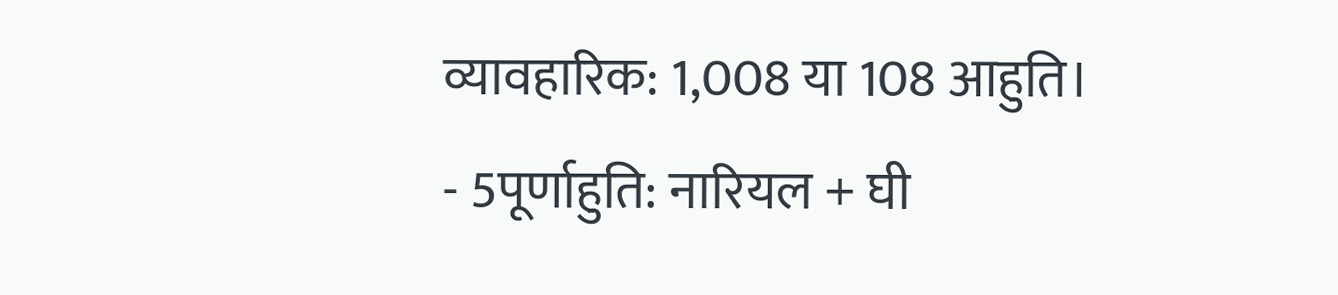व्यावहारिक: 1,008 या 108 आहुति।
- 5पूर्णाहुति: नारियल + घी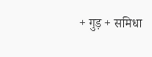+ गुड़ + समिधा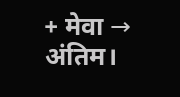+ मेवा → अंतिम।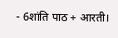- 6शांति पाठ + आरती।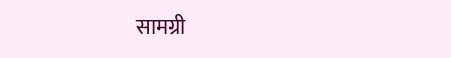सामग्री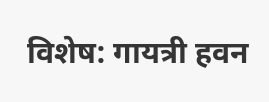विशेष: गायत्री हवन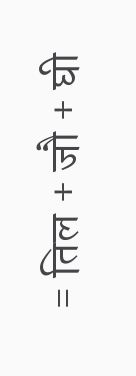= तिल + जौ + घी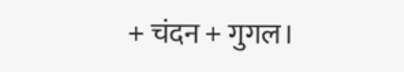+ चंदन + गुगल।